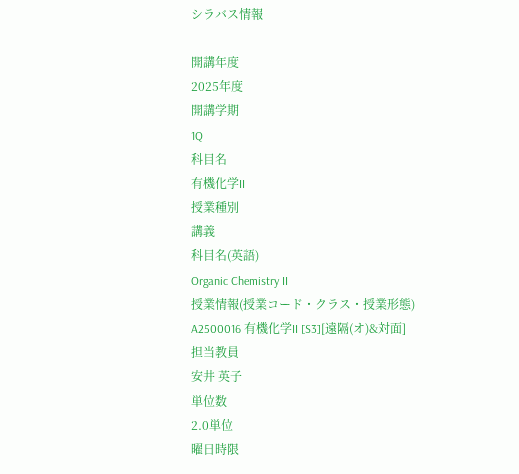シラバス情報

開講年度
2025年度
開講学期
1Q
科目名
有機化学II
授業種別
講義
科目名(英語)
Organic Chemistry II
授業情報(授業コード・クラス・授業形態)
A2500016 有機化学II [S3][遠隔(オ)&対面]
担当教員
安井 英子
単位数
2.0単位
曜日時限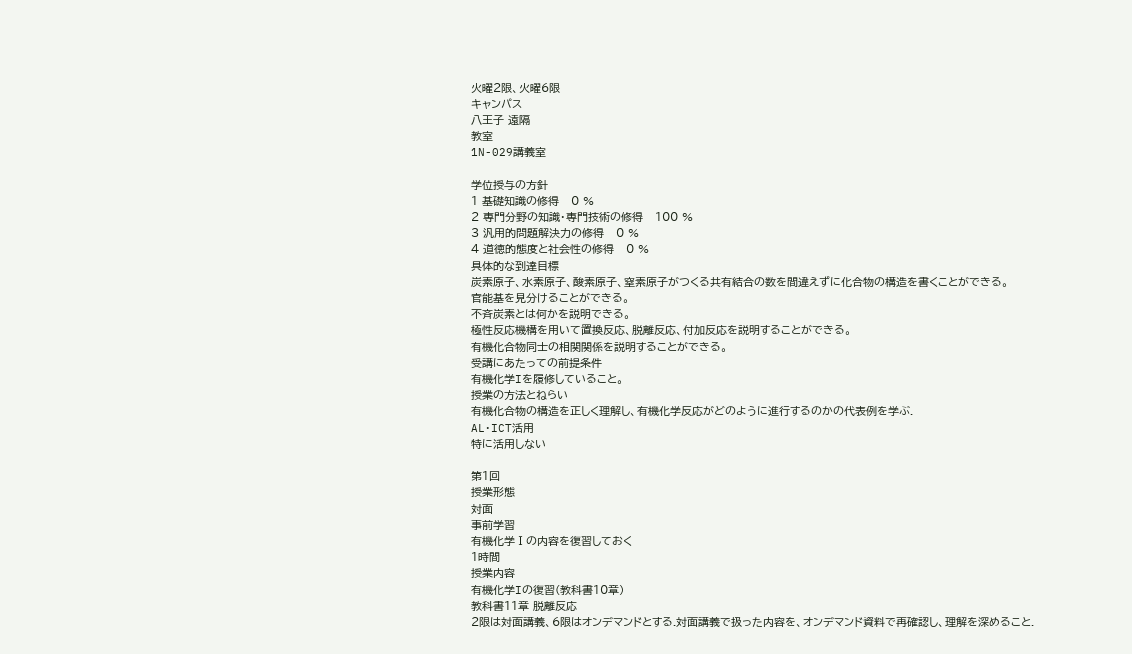火曜2限、火曜6限
キャンパス
八王子 遠隔
教室
1N-029講義室

学位授与の方針
1 基礎知識の修得   0 %
2 専門分野の知識・専門技術の修得   100 %
3 汎用的問題解決力の修得   0 %
4 道徳的態度と社会性の修得   0 %
具体的な到達目標
炭素原子、水素原子、酸素原子、窒素原子がつくる共有結合の数を間違えずに化合物の構造を書くことができる。
官能基を見分けることができる。
不斉炭素とは何かを説明できる。
極性反応機構を用いて置換反応、脱離反応、付加反応を説明することができる。
有機化合物同士の相関関係を説明することができる。
受講にあたっての前提条件
有機化学Iを履修していること。
授業の方法とねらい
有機化合物の構造を正しく理解し、有機化学反応がどのように進行するのかの代表例を学ぶ.
AL・ICT活用
特に活用しない

第1回
授業形態
対面
事前学習
有機化学Ⅰの内容を復習しておく
1時間
授業内容
有機化学Iの復習(教科書10章)
教科書11章 脱離反応
2限は対面講義、6限はオンデマンドとする.対面講義で扱った内容を、オンデマンド資料で再確認し、理解を深めること.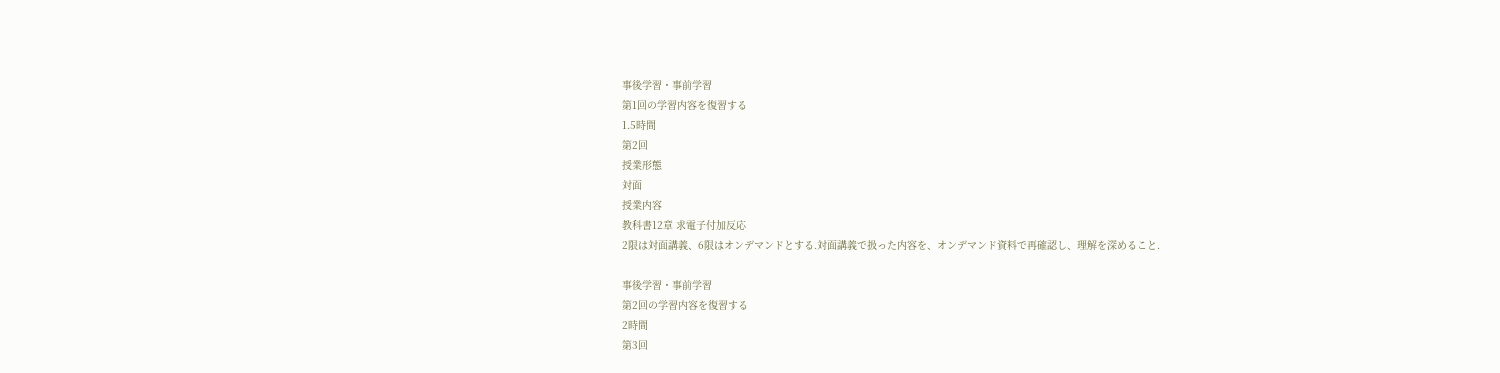事後学習・事前学習
第1回の学習内容を復習する
1.5時間
第2回
授業形態
対面
授業内容
教科書12章 求電子付加反応
2限は対面講義、6限はオンデマンドとする.対面講義で扱った内容を、オンデマンド資料で再確認し、理解を深めること.

事後学習・事前学習
第2回の学習内容を復習する
2時間
第3回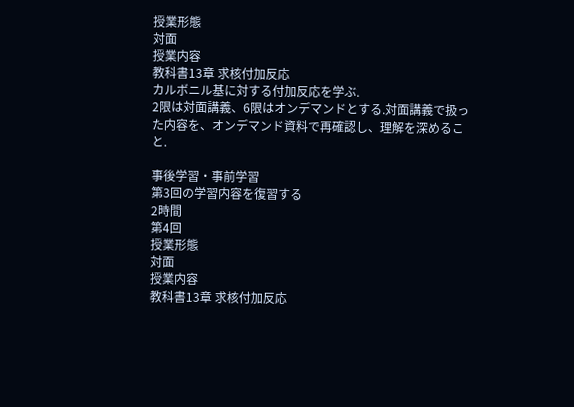授業形態
対面
授業内容
教科書13章 求核付加反応
カルボニル基に対する付加反応を学ぶ.
2限は対面講義、6限はオンデマンドとする.対面講義で扱った内容を、オンデマンド資料で再確認し、理解を深めること.

事後学習・事前学習
第3回の学習内容を復習する
2時間
第4回
授業形態
対面
授業内容
教科書13章 求核付加反応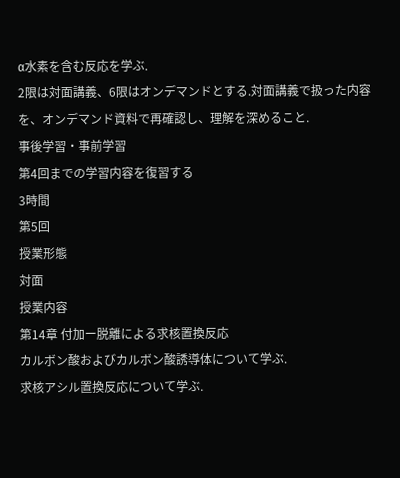α水素を含む反応を学ぶ.
2限は対面講義、6限はオンデマンドとする.対面講義で扱った内容を、オンデマンド資料で再確認し、理解を深めること.
事後学習・事前学習
第4回までの学習内容を復習する
3時間
第5回
授業形態
対面
授業内容
第14章 付加ー脱離による求核置換反応
カルボン酸およびカルボン酸誘導体について学ぶ.
求核アシル置換反応について学ぶ.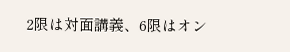2限は対面講義、6限はオン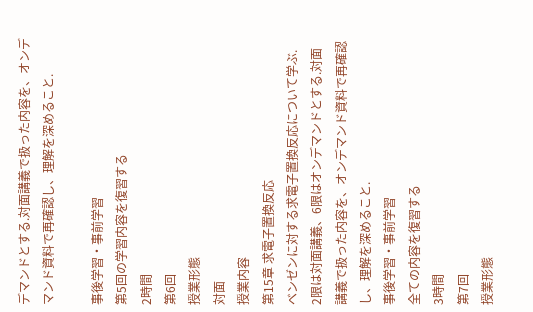デマンドとする.対面講義で扱った内容を、オンデマンド資料で再確認し、理解を深めること.

事後学習・事前学習
第5回の学習内容を復習する
2時間
第6回
授業形態
対面
授業内容
第15章 求電子置換反応
ベンゼンに対する求電子置換反応について学ぶ.
2限は対面講義、6限はオンデマンドとする.対面講義で扱った内容を、オンデマンド資料で再確認し、理解を深めること.
事後学習・事前学習
全ての内容を復習する
3時間
第7回
授業形態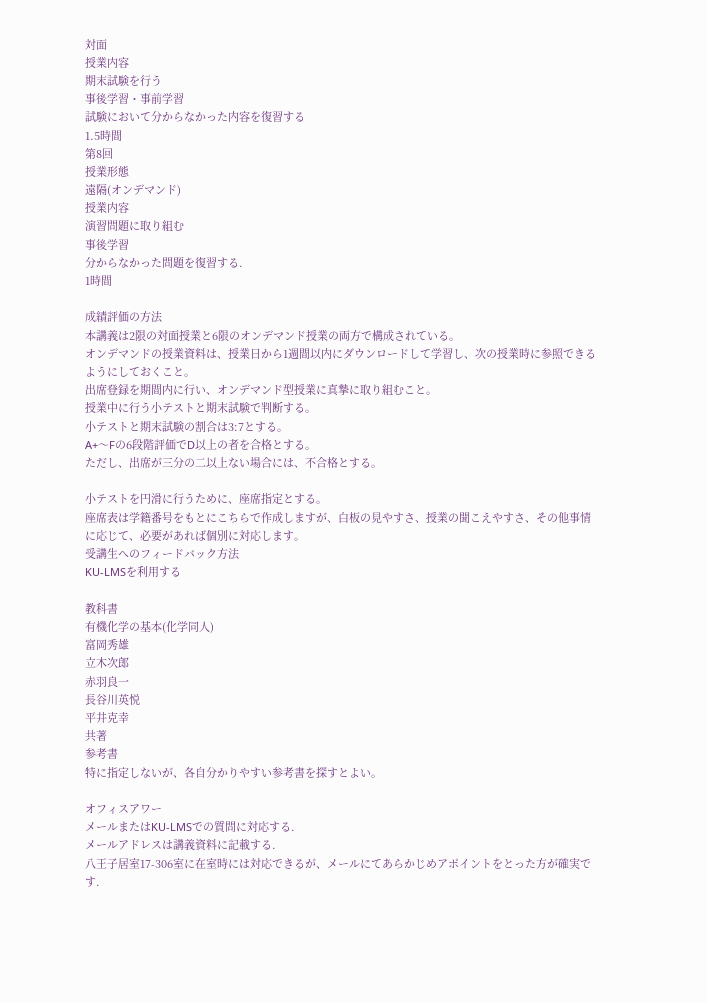対面
授業内容
期末試験を行う
事後学習・事前学習
試験において分からなかった内容を復習する
1.5時間
第8回
授業形態
遠隔(オンデマンド)
授業内容
演習問題に取り組む
事後学習
分からなかった問題を復習する.
1時間

成績評価の方法
本講義は2限の対面授業と6限のオンデマンド授業の両方で構成されている。
オンデマンドの授業資料は、授業日から1週間以内にダウンロードして学習し、次の授業時に参照できるようにしておくこと。
出席登録を期間内に行い、オンデマンド型授業に真摯に取り組むこと。
授業中に行う小テストと期末試験で判断する。
小テストと期末試験の割合は3:7とする。
A+〜Fの6段階評価でD以上の者を合格とする。
ただし、出席が三分の二以上ない場合には、不合格とする。

小テストを円滑に行うために、座席指定とする。
座席表は学籍番号をもとにこちらで作成しますが、白板の見やすさ、授業の聞こえやすさ、その他事情に応じて、必要があれば個別に対応します。
受講生へのフィードバック方法
KU-LMSを利用する

教科書
有機化学の基本(化学同人)
富岡秀雄
立木次郎
赤羽良一
長谷川英悦
平井克幸
共著
参考書
特に指定しないが、各自分かりやすい参考書を探すとよい。

オフィスアワー
メールまたはKU-LMSでの質問に対応する.
メールアドレスは講義資料に記載する.
八王子居室17-306室に在室時には対応できるが、メールにてあらかじめアポイントをとった方が確実です.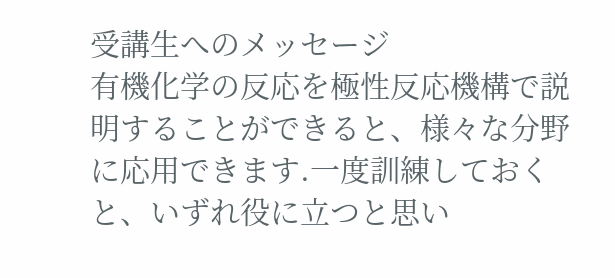受講生へのメッセージ
有機化学の反応を極性反応機構で説明することができると、様々な分野に応用できます.一度訓練しておくと、いずれ役に立つと思い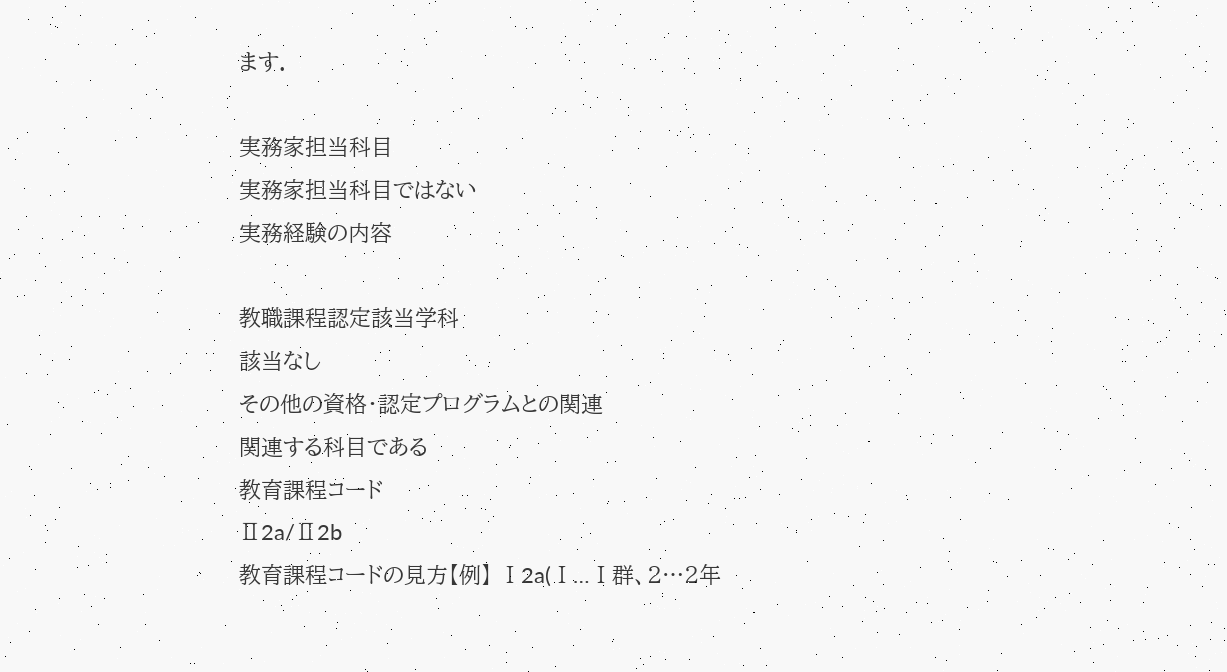ます.

実務家担当科目
実務家担当科目ではない
実務経験の内容

教職課程認定該当学科
該当なし
その他の資格・認定プログラムとの関連
関連する科目である
教育課程コード
Ⅱ2a/Ⅱ2b
教育課程コードの見方【例】 Ⅰ2a(Ⅰ…Ⅰ群、2…2年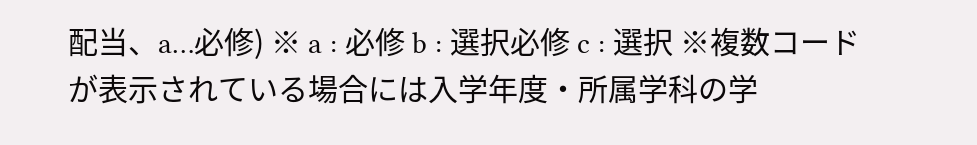配当、a…必修) ※ a : 必修 b : 選択必修 c : 選択 ※複数コードが表示されている場合には入学年度・所属学科の学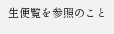生便覧を参照のこと